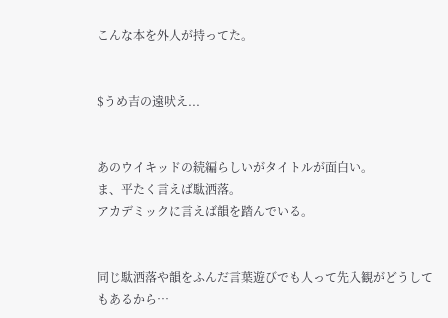こんな本を外人が持ってた。


$うめ吉の遠吠え...


あのウイキッドの続編らしいがタイトルが面白い。
ま、平たく言えば駄洒落。
アカデミックに言えば韻を踏んでいる。


同じ駄洒落や韻をふんだ言葉遊びでも人って先入観がどうしてもあるから…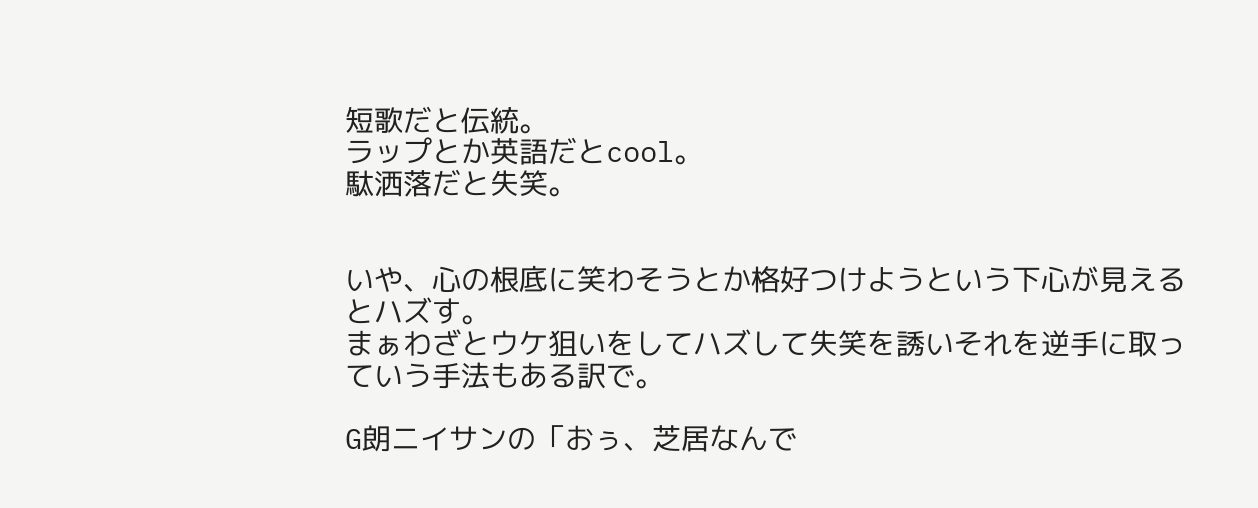短歌だと伝統。
ラップとか英語だとcool。
駄洒落だと失笑。


いや、心の根底に笑わそうとか格好つけようという下心が見えるとハズす。
まぁわざとウケ狙いをしてハズして失笑を誘いそれを逆手に取っていう手法もある訳で。

G朗ニイサンの「おぅ、芝居なんで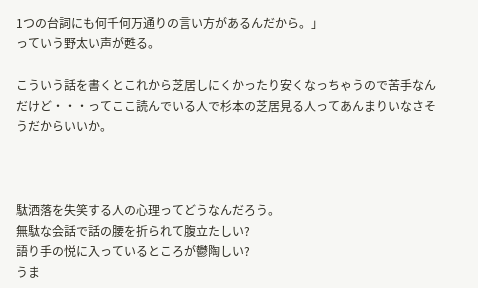1つの台詞にも何千何万通りの言い方があるんだから。」
っていう野太い声が甦る。

こういう話を書くとこれから芝居しにくかったり安くなっちゃうので苦手なんだけど・・・ってここ読んでいる人で杉本の芝居見る人ってあんまりいなさそうだからいいか。



駄洒落を失笑する人の心理ってどうなんだろう。
無駄な会話で話の腰を折られて腹立たしい?
語り手の悦に入っているところが鬱陶しい?
うま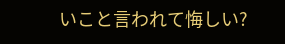いこと言われて悔しい?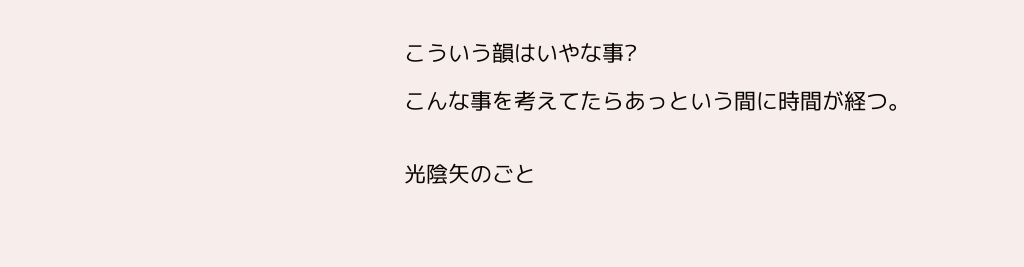こういう韻はいやな事?

こんな事を考えてたらあっという間に時間が経つ。


光陰矢のごと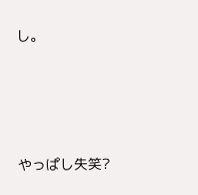し。





やっぱし失笑?